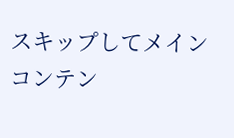スキップしてメイン コンテン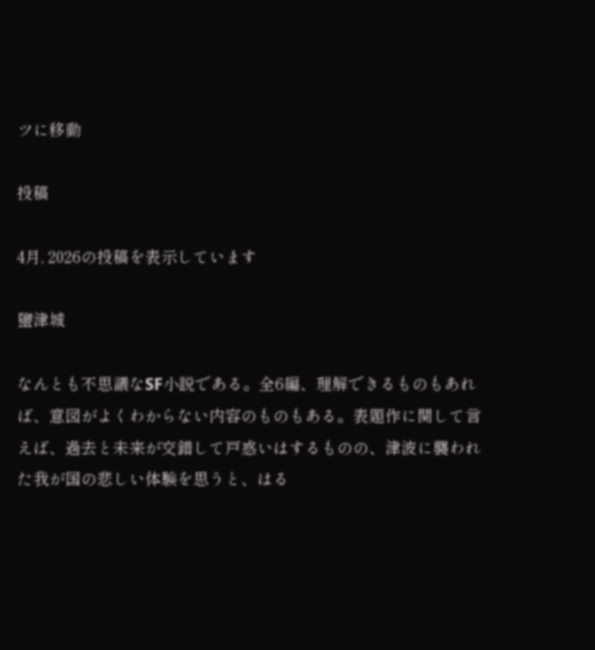ツに移動

投稿

4月, 2026の投稿を表示しています

鹽津城

なんとも不思議なSF小説である。全6編、理解できるものもあれば、意図がよくわからない内容のものもある。表題作に関して言えば、過去と未来が交錯して戸惑いはするものの、津波に襲われた我が国の悲しい体験を思うと、はる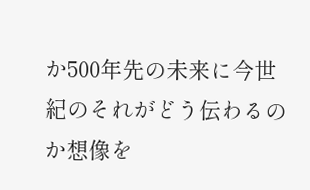か500年先の未来に今世紀のそれがどう伝わるのか想像を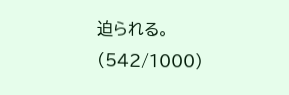迫られる。(542/1000)